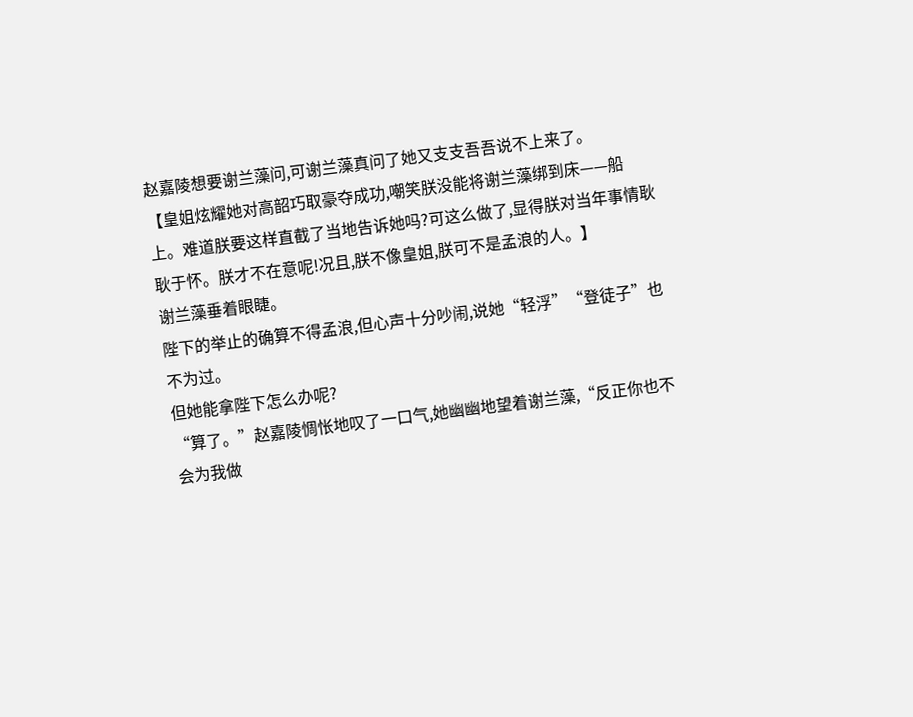赵嘉陵想要谢兰藻问,可谢兰藻真问了她又支支吾吾说不上来了。
【皇姐炫耀她对高韶巧取豪夺成功,嘲笑朕没能将谢兰藻绑到床——船上。难道朕要这样直截了当地告诉她吗?可这么做了,显得朕对当年事情耿耿于怀。朕才不在意呢!况且,朕不像皇姐,朕可不是孟浪的人。】
谢兰藻垂着眼睫。
陛下的举止的确算不得孟浪,但心声十分吵闹,说她“轻浮”“登徒子”也不为过。
但她能拿陛下怎么办呢?
“算了。”赵嘉陵惆怅地叹了一口气,她幽幽地望着谢兰藻,“反正你也不会为我做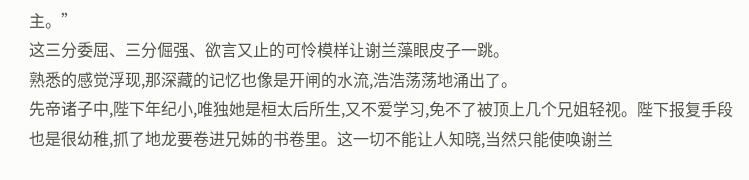主。”
这三分委屈、三分倔强、欲言又止的可怜模样让谢兰藻眼皮子一跳。
熟悉的感觉浮现,那深藏的记忆也像是开闸的水流,浩浩荡荡地涌出了。
先帝诸子中,陛下年纪小,唯独她是桓太后所生,又不爱学习,免不了被顶上几个兄姐轻视。陛下报复手段也是很幼稚,抓了地龙要卷进兄姊的书卷里。这一切不能让人知晓,当然只能使唤谢兰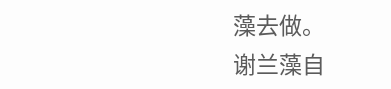藻去做。
谢兰藻自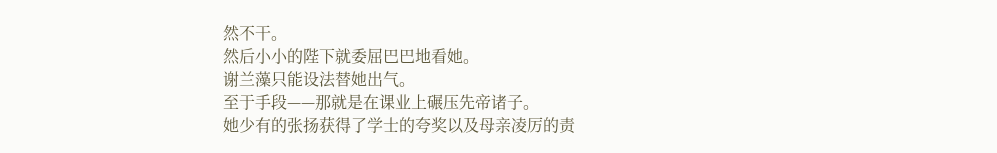然不干。
然后小小的陛下就委屈巴巴地看她。
谢兰藻只能设法替她出气。
至于手段——那就是在课业上碾压先帝诸子。
她少有的张扬获得了学士的夸奖以及母亲凌厉的责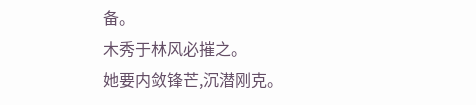备。
木秀于林风必摧之。
她要内敛锋芒,沉潜刚克。